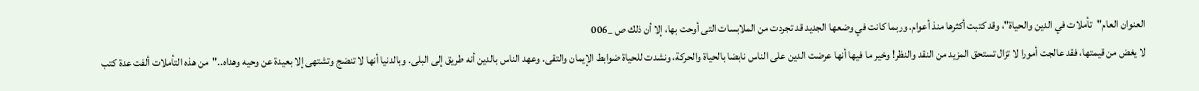العنوان العام"تأملات في الدين والحياة"، وقد كتبت أكثرها منذ أعوام. وربما كانت في وضعها الجديد قد تجردت من الملابسات التى أوحت بها، إلا أن ذلك ص _006
لا يغض من قيمتها، فقد عالجت أمورا لا تزال تستحق المزيد من النقد والنظر! وخير ما فيها أنها عرضت الدين على الناس نابضا بالحياة والحركة، ونشدت للحياة ضوابط الإيمان والتقى. وعهد الناس بالدين أنه طريق إلى البلى. وبالدنيا أنها لا تنضج وتشتهى إلا بعيدة عن وحيه وهداه.."من هذه التأملات ألفت عدة كتب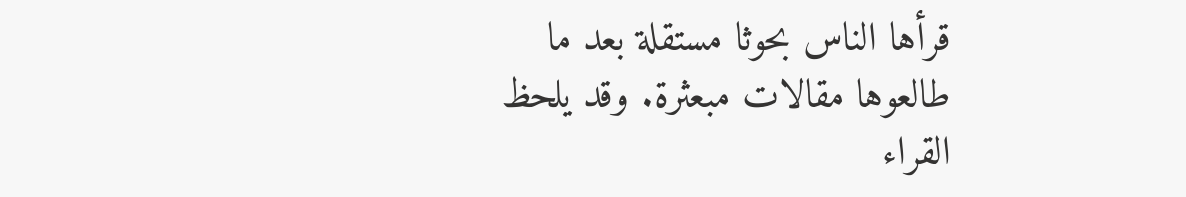قرأها الناس بحوثا مستقلة بعد ما طالعوها مقالات مبعثرة. وقد يلحظ القراء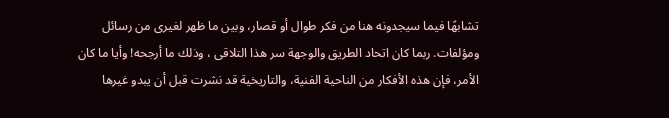تشابهًا فيما سيجدونه هنا من فكر طوال أو قصار، وبين ما ظهر لغيرى من رسائل ومؤلفات. ربما كان اتحاد الطريق والوجهة سر هذا التلاقى ، وذلك ما أرجحه! وأيا ما كان الأمر، فإن هذه الأفكار من الناحية الفنية، والتاريخية قد نشرت قبل أن يبدو غيرها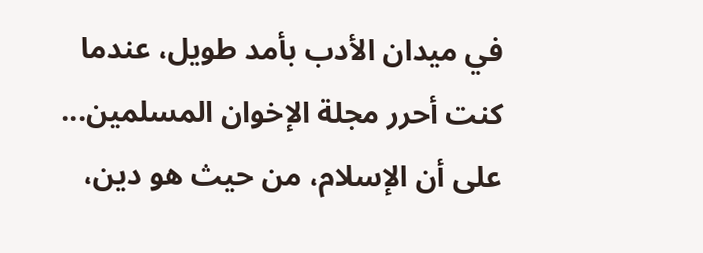في ميدان الأدب بأمد طويل، عندما كنت أحرر مجلة الإخوان المسلمين... على أن الإسلام، من حيث هو دين،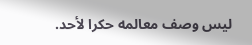ليس وصف معالمه حكرا لأحد.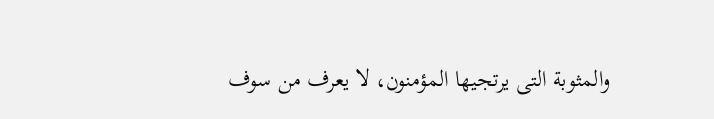والمثوبة التى يرتجيها المؤمنون، لا يعرف من سوف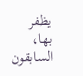يظفر بها، السابقون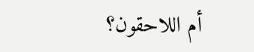أم اللاحقون؟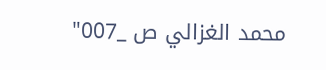محمد الغزالي ص _007"